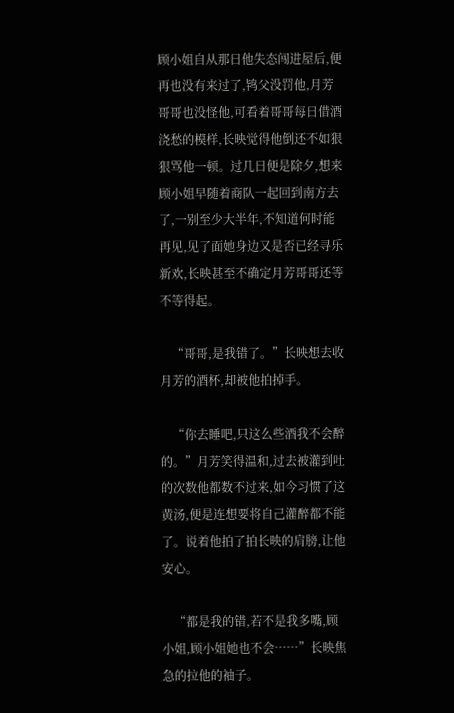顾小姐自从那日他失态闯进屋后,便再也没有来过了,鸨父没罚他,月芳哥哥也没怪他,可看着哥哥每日借酒浇愁的模样,长映觉得他倒还不如狠狠骂他一顿。过几日便是除夕,想来顾小姐早随着商队一起回到南方去了,一别至少大半年,不知道何时能再见,见了面她身边又是否已经寻乐新欢,长映甚至不确定月芳哥哥还等不等得起。

    “哥哥,是我错了。”长映想去收月芳的酒杯,却被他拍掉手。

    “你去睡吧,只这么些酒我不会醉的。”月芳笑得温和,过去被灌到吐的次数他都数不过来,如今习惯了这黄汤,便是连想要将自己灌醉都不能了。说着他拍了拍长映的肩膀,让他安心。

    “都是我的错,若不是我多嘴,顾小姐,顾小姐她也不会……”长映焦急的拉他的袖子。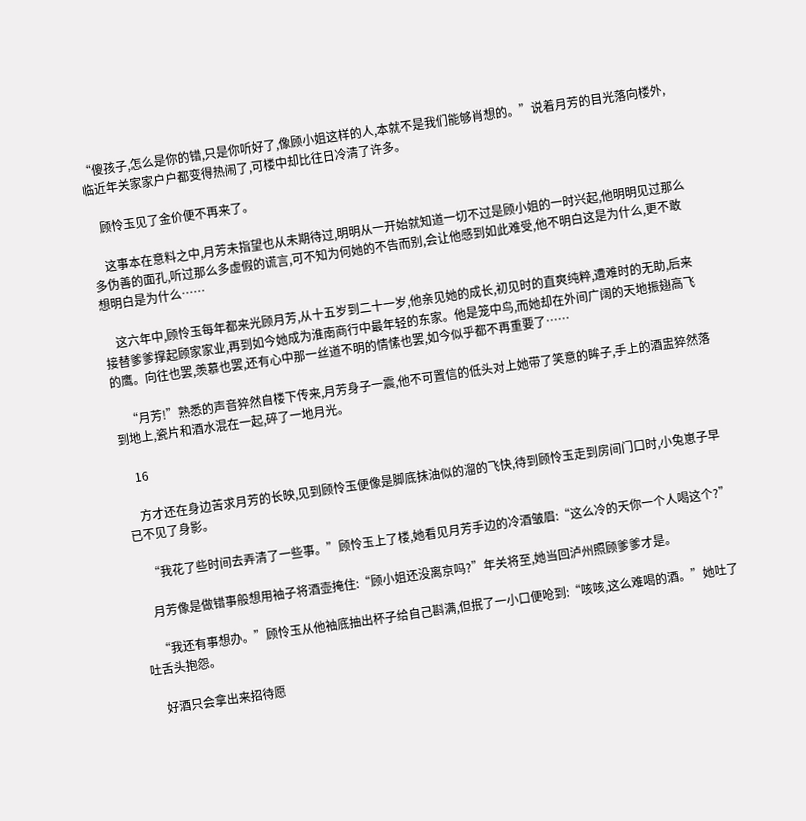“傻孩子,怎么是你的错,只是你听好了,像顾小姐这样的人,本就不是我们能够肖想的。”说着月芳的目光落向楼外,临近年关家家户户都变得热闹了,可楼中却比往日冷清了许多。

    顾怜玉见了金价便不再来了。

    这事本在意料之中,月芳未指望也从未期待过,明明从一开始就知道一切不过是顾小姐的一时兴起,他明明见过那么多伪善的面孔,听过那么多虚假的谎言,可不知为何她的不告而别,会让他感到如此难受,他不明白这是为什么,更不敢想明白是为什么……

    这六年中,顾怜玉每年都来光顾月芳,从十五岁到二十一岁,他亲见她的成长,初见时的直爽纯粹,遭难时的无助,后来接替爹爹撑起顾家家业,再到如今她成为淮南商行中最年轻的东家。他是笼中鸟,而她却在外间广阔的天地振翅高飞的鹰。向往也罢,羡慕也罢,还有心中那一丝道不明的情愫也罢,如今似乎都不再重要了……

    “月芳!”熟悉的声音猝然自楼下传来,月芳身子一震,他不可置信的低头对上她带了笑意的眸子,手上的酒盅猝然落到地上,瓷片和酒水混在一起,碎了一地月光。

    16

    方才还在身边苦求月芳的长映,见到顾怜玉便像是脚底抹油似的溜的飞快,待到顾怜玉走到房间门口时,小兔崽子早已不见了身影。

    “我花了些时间去弄清了一些事。”顾怜玉上了楼,她看见月芳手边的冷酒皱眉:“这么冷的天你一个人喝这个?”

    月芳像是做错事般想用袖子将酒壶掩住:“顾小姐还没离京吗?”年关将至,她当回泸州照顾爹爹才是。

    “我还有事想办。”顾怜玉从他袖底抽出杯子给自己斟满,但抿了一小口便呛到:“咳咳,这么难喝的酒。”她吐了吐舌头抱怨。

    好酒只会拿出来招待愿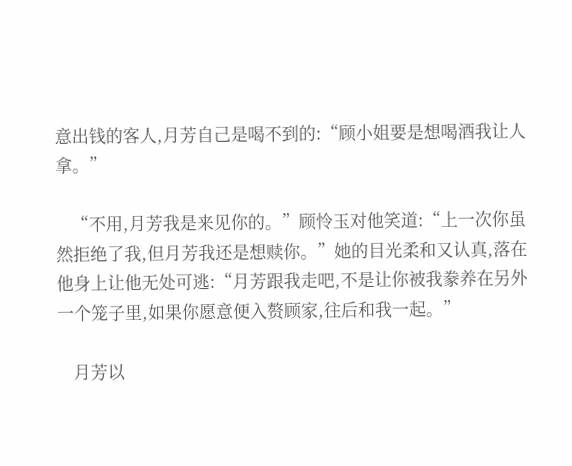意出钱的客人,月芳自己是喝不到的:“顾小姐要是想喝酒我让人拿。”

    “不用,月芳我是来见你的。”顾怜玉对他笑道:“上一次你虽然拒绝了我,但月芳我还是想赎你。”她的目光柔和又认真,落在他身上让他无处可逃:“月芳跟我走吧,不是让你被我豢养在另外一个笼子里,如果你愿意便入赘顾家,往后和我一起。”

    月芳以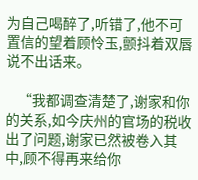为自己喝醉了,听错了,他不可置信的望着顾怜玉,颤抖着双唇说不出话来。

    “我都调查清楚了,谢家和你的关系,如今庆州的官场的税收出了问题,谢家已然被卷入其中,顾不得再来给你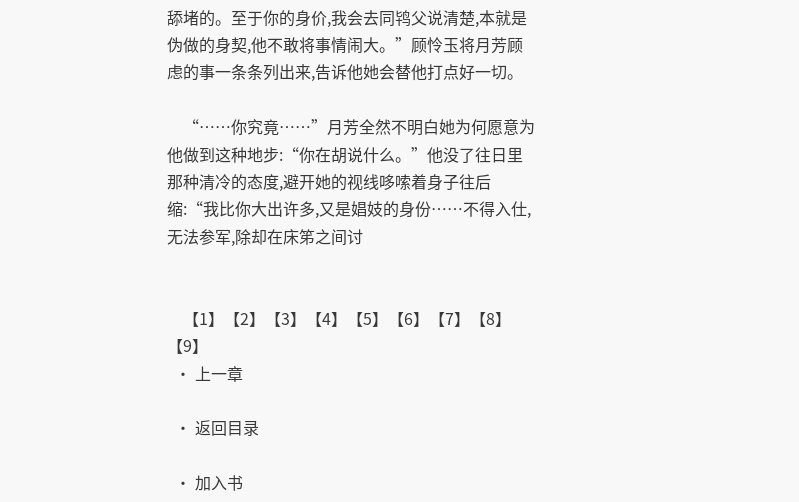舔堵的。至于你的身价,我会去同鸨父说清楚,本就是伪做的身契,他不敢将事情闹大。”顾怜玉将月芳顾虑的事一条条列出来,告诉他她会替他打点好一切。

    “……你究竟……”月芳全然不明白她为何愿意为他做到这种地步:“你在胡说什么。”他没了往日里那种清冷的态度,避开她的视线哆嗦着身子往后缩:“我比你大出许多,又是娼妓的身份……不得入仕,无法参军,除却在床笫之间讨


    【1】【2】【3】【4】【5】【6】【7】【8】【9】
  • 上一章

  • 返回目录

  • 加入书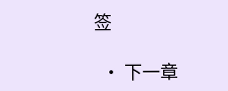签

  • 下一章